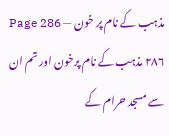مذہب کے نام پر خون — Page 286
۲۸۶ مذہب کے نام پرخون اور تم ان سے مسجد حرام کے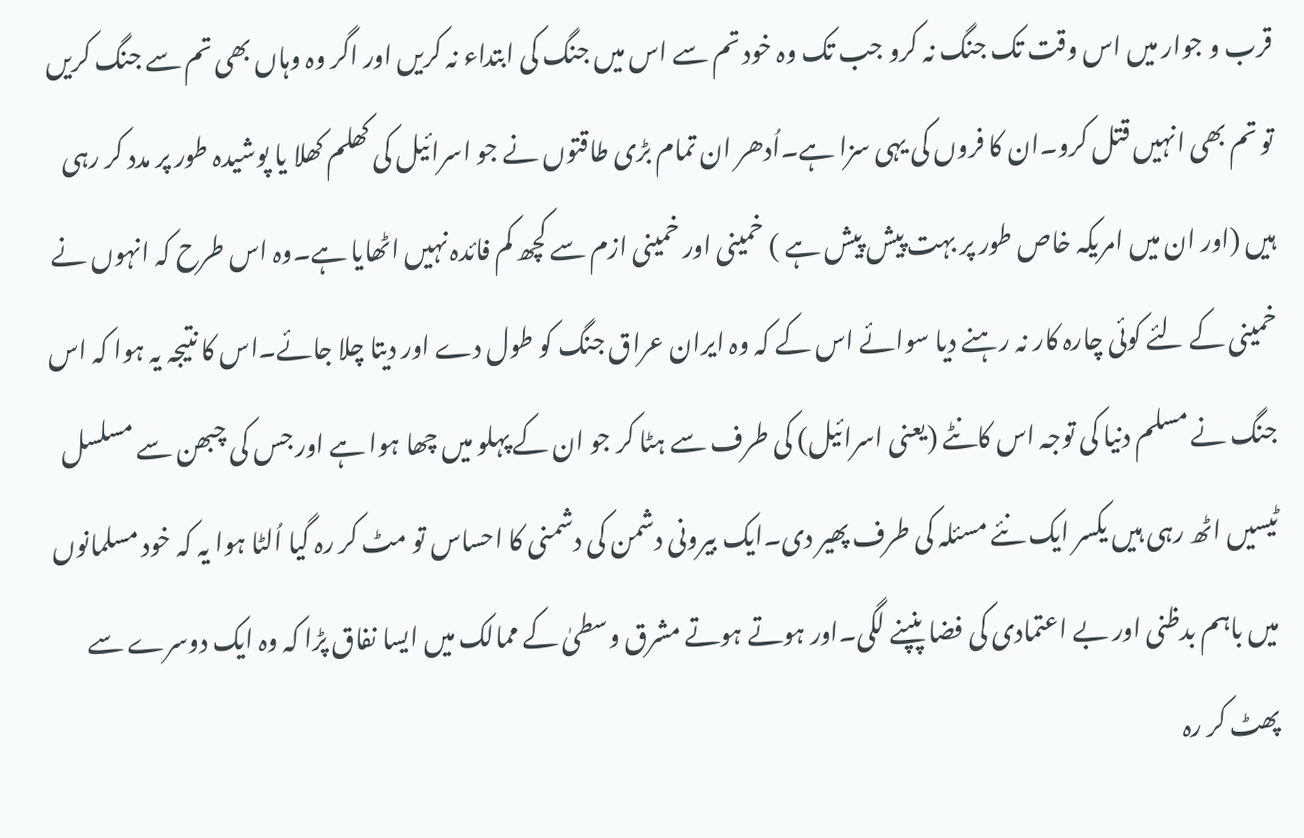قرب و جوار میں اس وقت تک جنگ نہ کرو جب تک وہ خود تم سے اس میں جنگ کی ابتداء نہ کریں اور اگر وہ وہاں بھی تم سے جنگ کریں تو تم بھی انہیں قتل کرو۔ان کا فروں کی یہی سزا ہے۔اُدھر ان تمام بڑی طاقتوں نے جو اسرائیل کی کھلم کھلا یا پوشیدہ طور پر مدد کر رہی ہیں (اور ان میں امریکہ خاص طور پر بہت پیش پیش ہے ) خمینی اور خمینی ازم سے کچھ کم فائدہ نہیں اٹھایا ہے۔وہ اس طرح کہ انہوں نے خمینی کے لئے کوئی چارہ کار نہ رہنے دیا سوائے اس کے کہ وہ ایران عراق جنگ کو طول دے اور دیتا چلا جائے۔اس کا نتیجہ یہ ہوا کہ اس جنگ نے مسلم دنیا کی توجہ اس کانٹے (یعنی اسرائیل) کی طرف سے ہٹا کر جو ان کے پہلو میں چھا ہوا ہے اور جس کی چبھن سے مسلسل ٹیسیں اٹھ رہی ہیں یکسر ایک نئے مسئلہ کی طرف پھیر دی۔ایک بیرونی دشمن کی دشمنی کا احساس تو مٹ کر رہ گیا اُلٹا ہوا یہ کہ خود مسلمانوں میں باہم بدظنی اور بے اعتمادی کی فضا پنپنے لگی۔اور ہوتے ہوتے مشرق وسطیٰ کے ممالک میں ایسا نفاق پڑا کہ وہ ایک دوسرے سے پھٹ کر رہ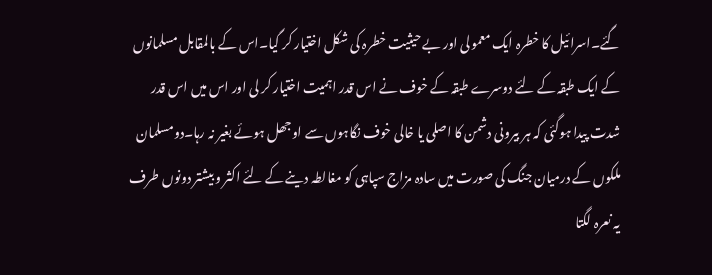گئے۔اسرائیل کا خطرہ ایک معمولی اور بے حیثیت خطرہ کی شکل اختیار کر گیا۔اس کے بالمقابل مسلمانوں کے ایک طبقہ کے لئے دوسرے طبقہ کے خوف نے اس قدر اہمیت اختیار کر لی اور اس میں اس قدر شدت پیدا ہوگئی کہ ہر بیرونی دشمن کا اصلی یا خالی خوف نگاہوں سے اوجھل ہوئے بغیر نہ رہا۔دومسلمان ملکوں کے درمیان جنگ کی صورت میں سادہ مزاج سپاہی کو مغالطہ دینے کے لئے اکثر و بیشتر دونوں طرف یہ نعرہ لگتا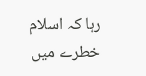رہا کہ اسلام خطرے میں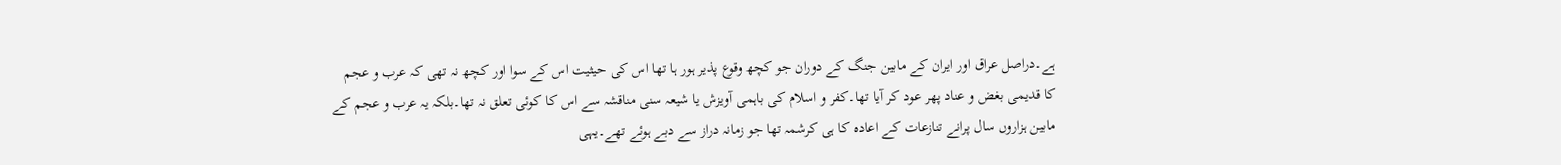ہے۔دراصل عراق اور ایران کے مابین جنگ کے دوران جو کچھ وقوع پذیر ہور ہا تھا اس کی حیثیت اس کے سوا اور کچھ نہ تھی کہ عرب و عجم کا قدیمی بغض و عناد پھر عود کر آیا تھا۔کفر و اسلام کی باہمی آویزش یا شیعہ سنی مناقشہ سے اس کا کوئی تعلق نہ تھا۔بلکہ یہ عرب و عجم کے مابین ہزاروں سال پرانے تنازعات کے اعادہ کا ہی کرشمہ تھا جو زمانہ دراز سے دبے ہوئے تھے۔یہی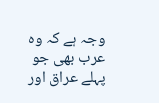وجہ ہے کہ وہ عرب بھی جو پہلے عراق اور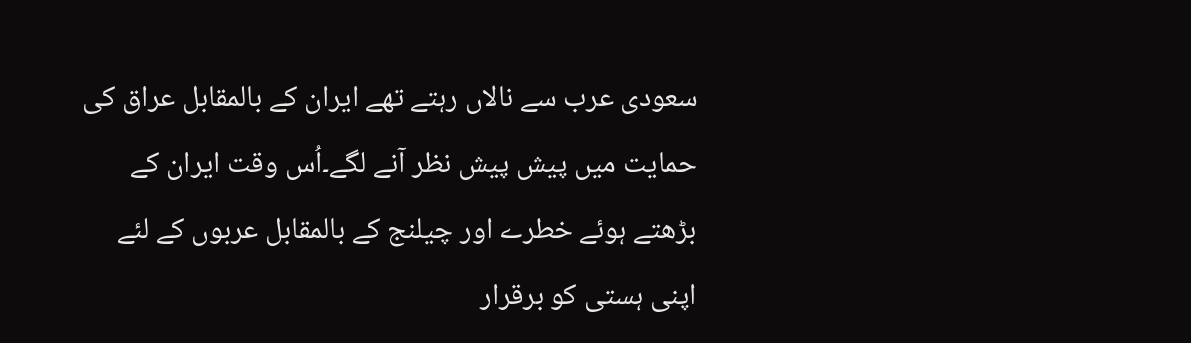سعودی عرب سے نالاں رہتے تھے ایران کے بالمقابل عراق کی حمایت میں پیش پیش نظر آنے لگے۔اُس وقت ایران کے بڑھتے ہوئے خطرے اور چیلنج کے بالمقابل عربوں کے لئے اپنی ہستی کو برقرار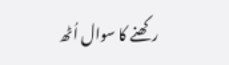رکھنے کا سوال اُٹھ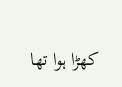کھڑا ہوا تھا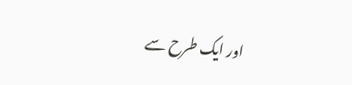اور ایک طرح سے